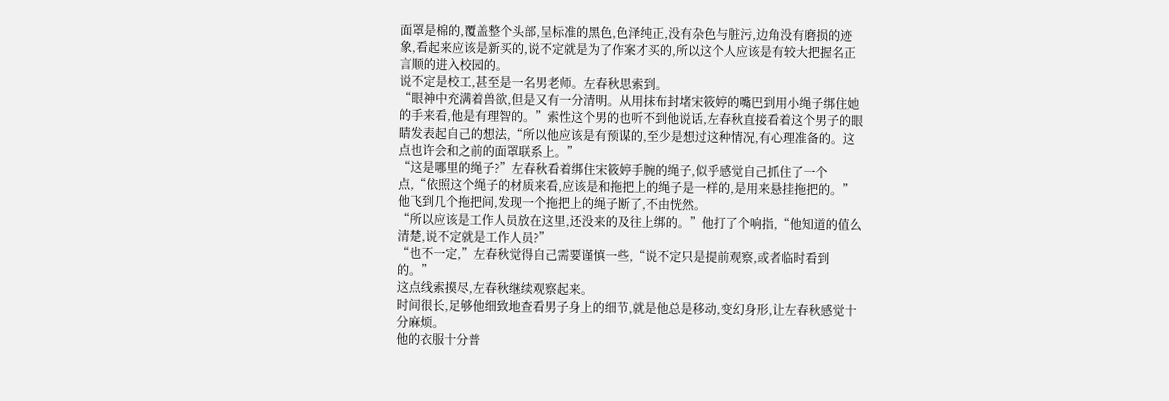面罩是棉的,覆盖整个头部,呈标准的黑色,色泽纯正,没有杂色与脏污,边角没有磨损的迹象,看起来应该是新买的,说不定就是为了作案才买的,所以这个人应该是有较大把握名正言顺的进入校园的。
说不定是校工,甚至是一名男老师。左春秋思索到。
“眼神中充满着兽欲,但是又有一分清明。从用抹布封堵宋筱婷的嘴巴到用小绳子绑住她的手来看,他是有理智的。”索性这个男的也听不到他说话,左春秋直接看着这个男子的眼睛发表起自己的想法,“所以他应该是有预谋的,至少是想过这种情况,有心理准备的。这点也许会和之前的面罩联系上。”
“这是哪里的绳子?”左春秋看着绑住宋筱婷手腕的绳子,似乎感觉自己抓住了一个点,“依照这个绳子的材质来看,应该是和拖把上的绳子是一样的,是用来悬挂拖把的。”
他飞到几个拖把间,发现一个拖把上的绳子断了,不由恍然。
“所以应该是工作人员放在这里,还没来的及往上绑的。”他打了个响指,“他知道的值么清楚,说不定就是工作人员?”
“也不一定,”左春秋觉得自己需要谨慎一些,“说不定只是提前观察,或者临时看到的。”
这点线索摸尽,左春秋继续观察起来。
时间很长,足够他细致地查看男子身上的细节,就是他总是移动,变幻身形,让左春秋感觉十分麻烦。
他的衣服十分普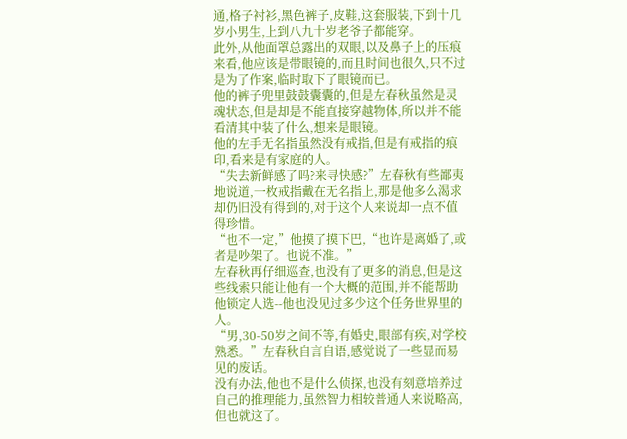通,格子衬衫,黑色裤子,皮鞋,这套服装,下到十几岁小男生,上到八九十岁老爷子都能穿。
此外,从他面罩总露出的双眼,以及鼻子上的压痕来看,他应该是带眼镜的,而且时间也很久,只不过是为了作案,临时取下了眼镜而已。
他的裤子兜里鼓鼓囊囊的,但是左春秋虽然是灵魂状态,但是却是不能直接穿越物体,所以并不能看清其中装了什么,想来是眼镜。
他的左手无名指虽然没有戒指,但是有戒指的痕印,看来是有家庭的人。
“失去新鲜感了吗?来寻快感?”左春秋有些鄙夷地说道,一枚戒指戴在无名指上,那是他多么渴求却仍旧没有得到的,对于这个人来说却一点不值得珍惜。
“也不一定,”他摸了摸下巴,“也许是离婚了,或者是吵架了。也说不准。”
左春秋再仔细巡查,也没有了更多的消息,但是这些线索只能让他有一个大概的范围,并不能帮助他锁定人选--他也没见过多少这个任务世界里的人。
“男,30-50岁之间不等,有婚史,眼部有疾,对学校熟悉。”左春秋自言自语,感觉说了一些显而易见的废话。
没有办法,他也不是什么侦探,也没有刻意培养过自己的推理能力,虽然智力相较普通人来说略高,但也就这了。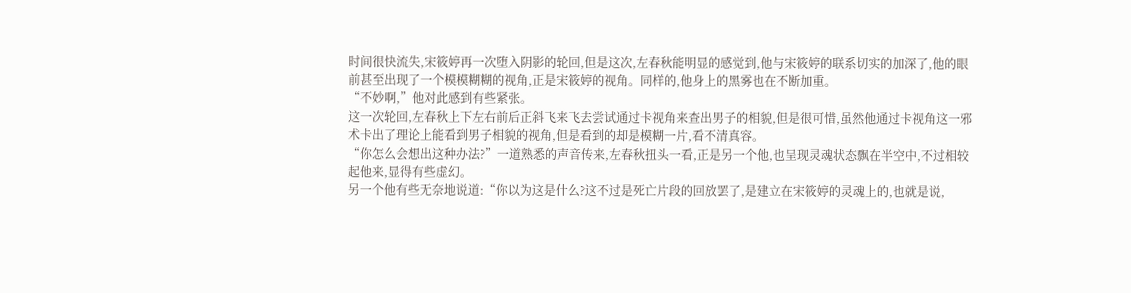时间很快流失,宋筱婷再一次堕入阴影的轮回,但是这次,左春秋能明显的感觉到,他与宋筱婷的联系切实的加深了,他的眼前甚至出现了一个模模糊糊的视角,正是宋筱婷的视角。同样的,他身上的黑雾也在不断加重。
“不妙啊,”他对此感到有些紧张。
这一次轮回,左春秋上下左右前后正斜飞来飞去尝试通过卡视角来查出男子的相貌,但是很可惜,虽然他通过卡视角这一邪术卡出了理论上能看到男子相貌的视角,但是看到的却是模糊一片,看不清真容。
“你怎么会想出这种办法?”一道熟悉的声音传来,左春秋扭头一看,正是另一个他,也呈现灵魂状态飘在半空中,不过相较起他来,显得有些虚幻。
另一个他有些无奈地说道:“你以为这是什么?这不过是死亡片段的回放罢了,是建立在宋筱婷的灵魂上的,也就是说,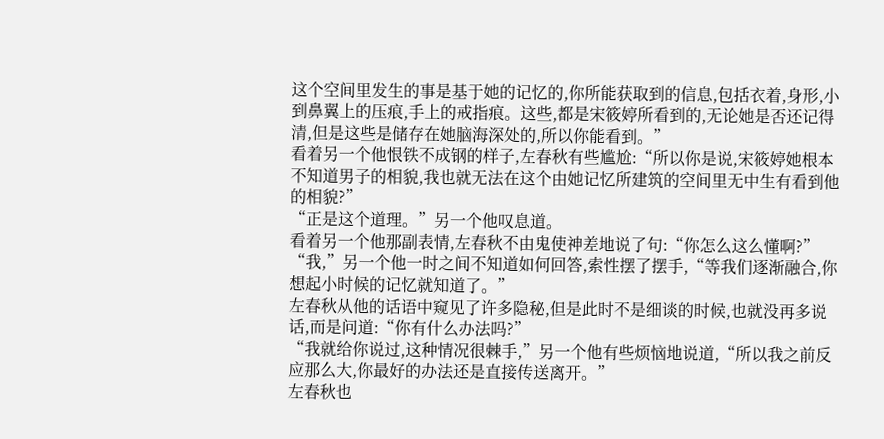这个空间里发生的事是基于她的记忆的,你所能获取到的信息,包括衣着,身形,小到鼻翼上的压痕,手上的戒指痕。这些,都是宋筱婷所看到的,无论她是否还记得清,但是这些是储存在她脑海深处的,所以你能看到。”
看着另一个他恨铁不成钢的样子,左春秋有些尴尬:“所以你是说,宋筱婷她根本不知道男子的相貌,我也就无法在这个由她记忆所建筑的空间里无中生有看到他的相貌?”
“正是这个道理。”另一个他叹息道。
看着另一个他那副表情,左春秋不由鬼使神差地说了句:“你怎么这么懂啊?”
“我,”另一个他一时之间不知道如何回答,索性摆了摆手,“等我们逐渐融合,你想起小时候的记忆就知道了。”
左春秋从他的话语中窥见了许多隐秘,但是此时不是细谈的时候,也就没再多说话,而是问道:“你有什么办法吗?”
“我就给你说过,这种情况很棘手,”另一个他有些烦恼地说道,“所以我之前反应那么大,你最好的办法还是直接传送离开。”
左春秋也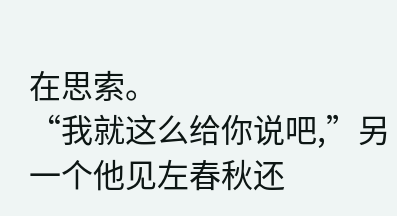在思索。
“我就这么给你说吧,”另一个他见左春秋还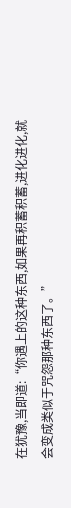在犹豫,当即道:“你遇上的这种东西,如果再积蓄积蓄,进化进化,就会变成类似于咒怨那种东西了。”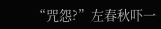“咒怨?”左春秋吓一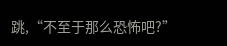跳,“不至于那么恐怖吧?”